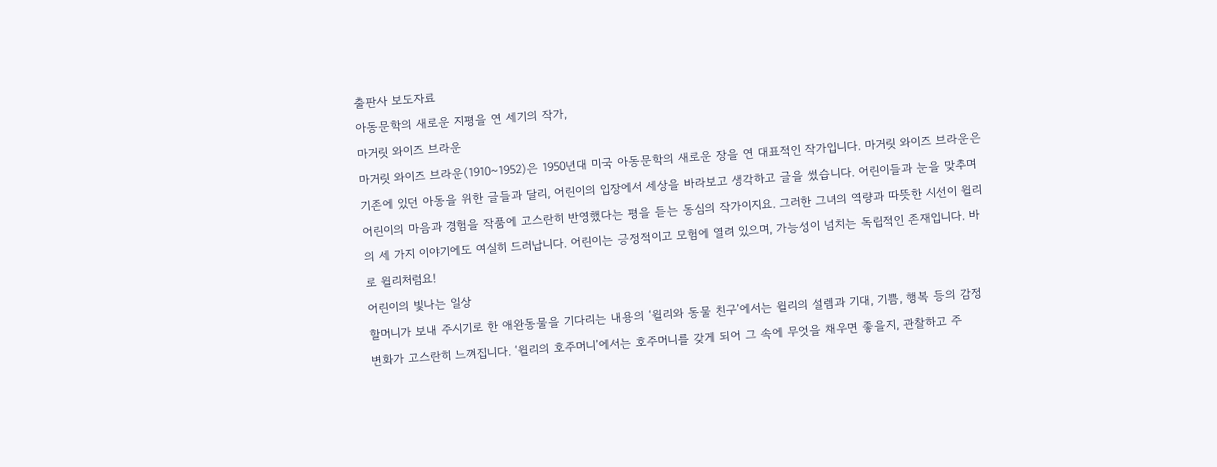출판사 보도자료
아동문학의 새로운 지평을 연 세기의 작가,
마거릿 와이즈 브라운
마거릿 와이즈 브라운(1910~1952)은 1950년대 미국 아동문학의 새로운 장을 연 대표적인 작가입니다. 마거릿 와이즈 브라운은 기존에 있던 아동을 위한 글들과 달리, 어린이의 입장에서 세상을 바라보고 생각하고 글을 썼습니다. 어린이들과 눈을 맞추며 어린이의 마음과 경험을 작품에 고스란히 반영했다는 평을 듣는 동심의 작가이지요. 그러한 그녀의 역량과 따뜻한 시선이 윌리의 세 가지 이야기에도 여실히 드러납니다. 어린이는 긍정적이고 모험에 열려 있으며, 가능성이 넘치는 독립적인 존재입니다. 바로 윌리처럼요!
어린이의 빛나는 일상
할머니가 보내 주시기로 한 애완동물을 기다리는 내용의 ‘윌리와 동물 친구’에서는 윌리의 설렘과 기대, 기쁨, 행복 등의 감정 변화가 고스란히 느껴집니다. ‘윌리의 호주머니’에서는 호주머니를 갖게 되어 그 속에 무엇을 채우면 좋을지, 관찰하고 주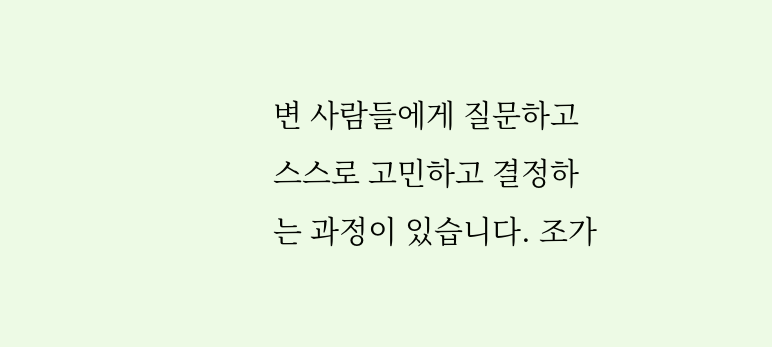변 사람들에게 질문하고 스스로 고민하고 결정하는 과정이 있습니다. 조가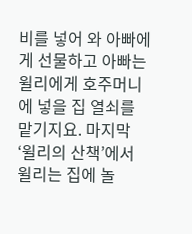비를 넣어 와 아빠에게 선물하고 아빠는 윌리에게 호주머니에 넣을 집 열쇠를 맡기지요. 마지막 ‘윌리의 산책’에서 윌리는 집에 놀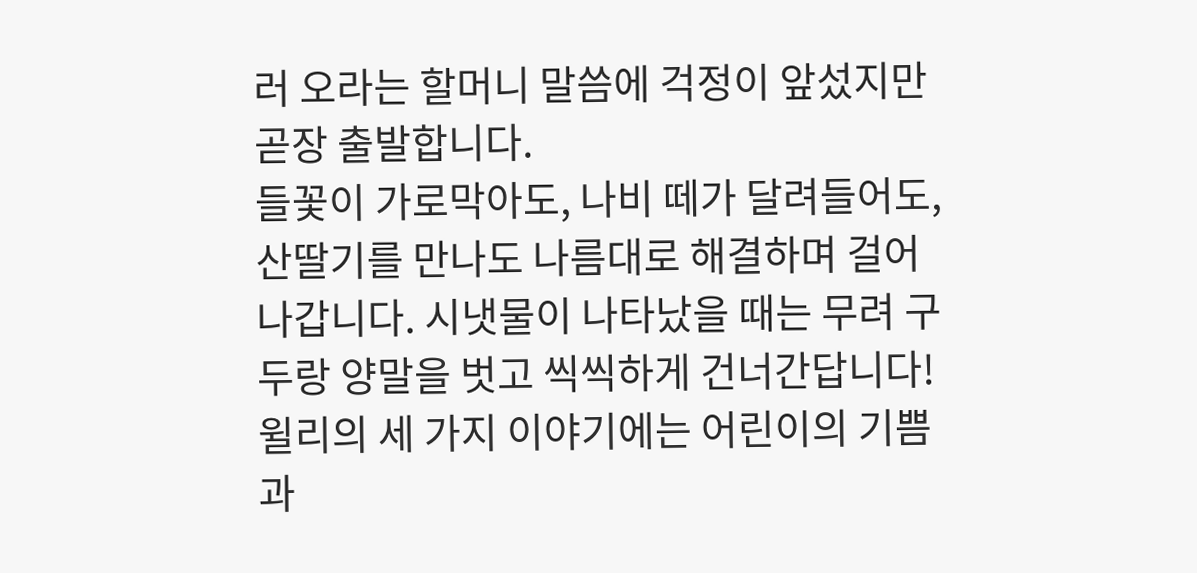러 오라는 할머니 말씀에 걱정이 앞섰지만 곧장 출발합니다.
들꽃이 가로막아도, 나비 떼가 달려들어도, 산딸기를 만나도 나름대로 해결하며 걸어 나갑니다. 시냇물이 나타났을 때는 무려 구두랑 양말을 벗고 씩씩하게 건너간답니다! 윌리의 세 가지 이야기에는 어린이의 기쁨과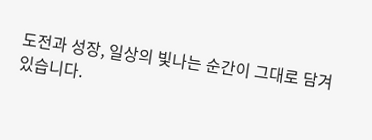도전과 성장, 일상의 빛나는 순간이 그대로 담겨 있습니다.